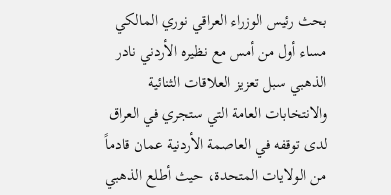بحث رئيس الوزراء العراقي نوري المالكي مساء أول من أمس مع نظيره الأردني نادر الذهبي سبل تعزيز العلاقات الثنائية والانتخابات العامة التي ستجري في العراق لدى توقفه في العاصمة الأردنية عمان قادماً من الولايات المتحدة، حيث أطلع الذهبي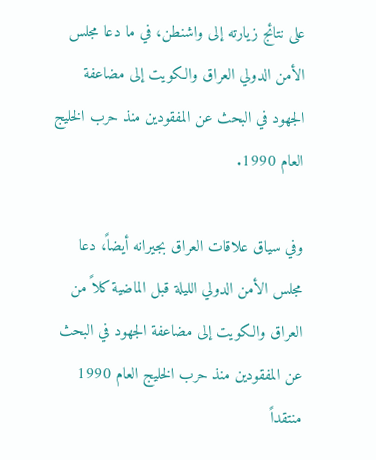على نتائج زيارته إلى واشنطن، في ما دعا مجلس الأمن الدولي العراق والكويت إلى مضاعفة الجهود في البحث عن المفقودين منذ حرب الخليج العام 1990.

وفي سياق علاقات العراق بجيرانه أيضاً، دعا مجلس الأمن الدولي الليلة قبل الماضية كلاً من العراق والكويت إلى مضاعفة الجهود في البحث عن المفقودين منذ حرب الخليج العام 1990 منتقداً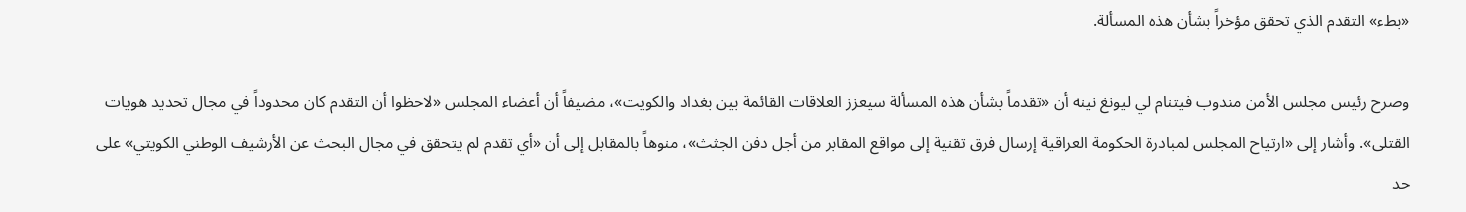«بطء» التقدم الذي تحقق مؤخراً بشأن هذه المسألة.

وصرح رئيس مجلس الأمن مندوب فيتنام لي ليونغ نينه أن «تقدماً بشأن هذه المسألة سيعزز العلاقات القائمة بين بغداد والكويت»، مضيفاً أن أعضاء المجلس «لاحظوا أن التقدم كان محدوداً في مجال تحديد هويات القتلى». وأشار إلى «ارتياح المجلس لمبادرة الحكومة العراقية إرسال فرق تقنية إلى مواقع المقابر من أجل دفن الجثث»، منوهاً بالمقابل إلى أن «أي تقدم لم يتحقق في مجال البحث عن الأرشيف الوطني الكويتي» على حد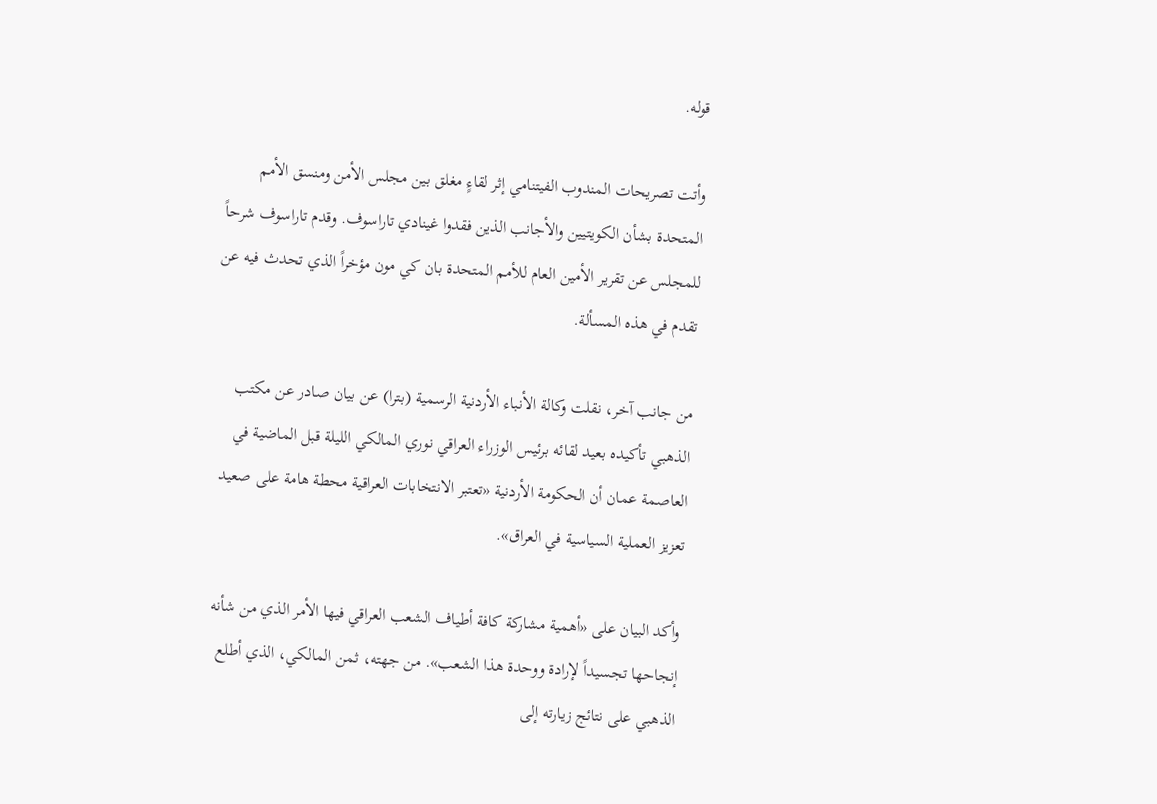قوله.

وأتت تصريحات المندوب الفيتنامي إثر لقاءٍ مغلق بين مجلس الأمن ومنسق الأمم المتحدة بشأن الكويتيين والأجانب الذين فقدوا غينادي تاراسوف. وقدم تاراسوف شرحاً للمجلس عن تقرير الأمين العام للأمم المتحدة بان كي مون مؤخراً الذي تحدث فيه عن تقدم في هذه المسألة.

من جانب آخر، نقلت وكالة الأنباء الأردنية الرسمية (بترا) عن بيان صادر عن مكتب الذهبي تأكيده بعيد لقائه برئيس الوزراء العراقي نوري المالكي الليلة قبل الماضية في العاصمة عمان أن الحكومة الأردنية «تعتبر الانتخابات العراقية محطة هامة على صعيد تعزيز العملية السياسية في العراق».

وأكد البيان على «أهمية مشاركة كافة أطياف الشعب العراقي فيها الأمر الذي من شأنه إنجاحها تجسيداً لإرادة ووحدة هذا الشعب». من جهته، ثمن المالكي، الذي أطلع الذهبي على نتائج زيارته إلى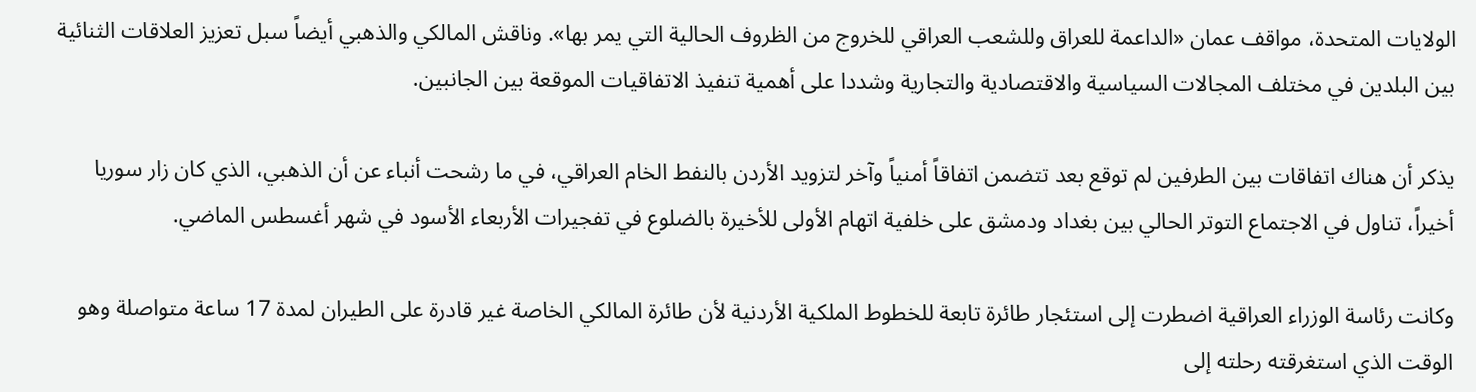الولايات المتحدة، مواقف عمان «الداعمة للعراق وللشعب العراقي للخروج من الظروف الحالية التي يمر بها». وناقش المالكي والذهبي أيضاً سبل تعزيز العلاقات الثنائية بين البلدين في مختلف المجالات السياسية والاقتصادية والتجارية وشددا على أهمية تنفيذ الاتفاقيات الموقعة بين الجانبين.

يذكر أن هناك اتفاقات بين الطرفين لم توقع بعد تتضمن اتفاقاً أمنياً وآخر لتزويد الأردن بالنفط الخام العراقي، في ما رشحت أنباء عن أن الذهبي، الذي كان زار سوريا أخيراً، تناول في الاجتماع التوتر الحالي بين بغداد ودمشق على خلفية اتهام الأولى للأخيرة بالضلوع في تفجيرات الأربعاء الأسود في شهر أغسطس الماضي.

وكانت رئاسة الوزراء العراقية اضطرت إلى استئجار طائرة تابعة للخطوط الملكية الأردنية لأن طائرة المالكي الخاصة غير قادرة على الطيران لمدة 17 ساعة متواصلة وهو الوقت الذي استغرقته رحلته إلى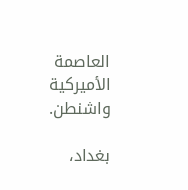العاصمة الأميركية واشنطن.

بغداد،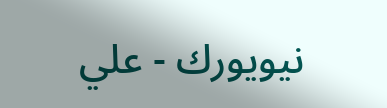نيويورك - علي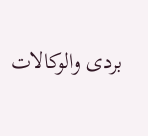بردى والوكالات